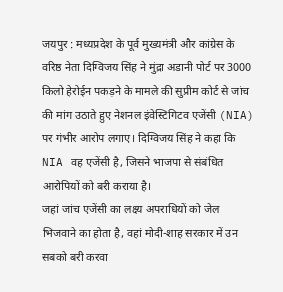जयपुर : मध्यप्रदेश के पूर्व मुख्यमंत्री और कांग्रेस के वरिष्ठ नेता दिग्विजय सिंह ने मुंद्रा अडानी पोर्ट पर 3000 किलो हेरोईन पकड़ने के मामले की सुप्रीम कोर्ट से जांच की मांग उठाते हुए नेशनल इंवेस्टिगिटव एजेंसी (NIA) पर गंभीर आरोप लगाए। दिग्विजय सिंह ने कहा कि NIA वह एजेंसी है, जिसने भाजपा से संबंधित आरोपियों को बरी कराया है।
जहां जांच एजेंसी का लक्ष्य अपराधियों को जेल भिजवाने का होता है, वहां मोदी-शाह सरकार में उन सबको बरी करवा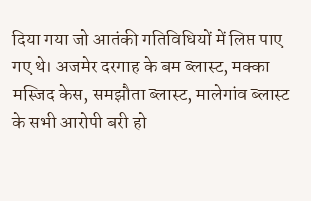दिया गया जो आतंकी गतिविधियों में लिप्त पाए गए थे। अजमेर दरगाह के बम ब्लास्ट, मक्का मस्जिद केस, समझौता ब्लास्ट, मालेगांव ब्लास्ट के सभी आरोपी बरी हो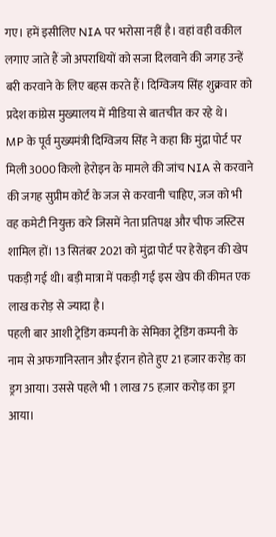गए। हमें इसीलिए NIA पर भरोसा नहीं है। वहां वही वकील लगाए जाते हैं जो अपराधियों को सजा दिलवाने की जगह उन्हें बरी करवाने के लिए बहस करते हैं। दिग्विजय सिंह शुक्रवार को प्रदेश कांग्रेस मुख्यालय में मीडिया से बातचीत कर रहे थे।
MP के पूर्व मुख्यमंत्री दिग्विजय सिंह ने कहा कि मुंद्रा पोर्ट पर मिली 3000 किलो हेरोइन के मामले की जांच NIA से करवाने की जगह सुप्रीम कोर्ट के जज से करवानी चाहिए, जज को भी वह कमेटी नियुक्त करे जिसमें नेता प्रतिपक्ष और चीफ जस्टिस शामिल हों। 13 सितंबर 2021 को मुंद्रा पोर्ट पर हेरोइन की खेप पकड़ी गई थी। बड़ी मात्रा में पकड़ी गई इस खेप की कीमत एक लाख करोड़ से ज्यादा है।
पहली बार आशी ट्रेडिंग कम्पनी के सेमिका ट्रेडिंग कम्पनी के नाम से अफगानिस्तान और ईरान होते हुए 21 हजार करोड़ का ड्रग आया। उससे पहले भी 1 लाख 75 हज़ार करोड़ का ड्रग आया।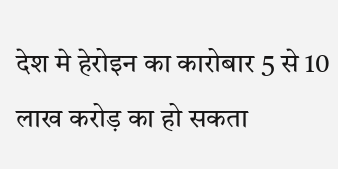देश मे हेरोइन का कारोबार 5 से 10 लाख करोड़ का हो सकता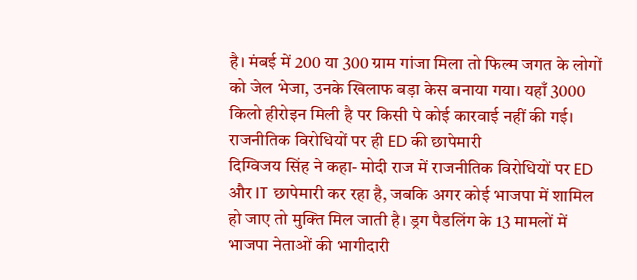है। मंबई में 200 या 300 ग्राम गांजा मिला तो फिल्म जगत के लोगों को जेल भेजा, उनके खिलाफ बड़ा केस बनाया गया। यहाँ 3000 किलो हीरोइन मिली है पर किसी पे कोई कारवाई नहीं की गई।
राजनीतिक विरोधियों पर ही ED की छापेमारी
दिग्विजय सिंह ने कहा- मोदी राज में राजनीतिक विरोधियों पर ED और IT छापेमारी कर रहा है, जबकि अगर कोई भाजपा में शामिल हो जाए तो मुक्ति मिल जाती है। ड्रग पैडलिंग के 13 मामलों में भाजपा नेताओं की भागीदारी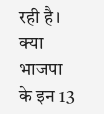रही है। क्या भाजपा के इन 13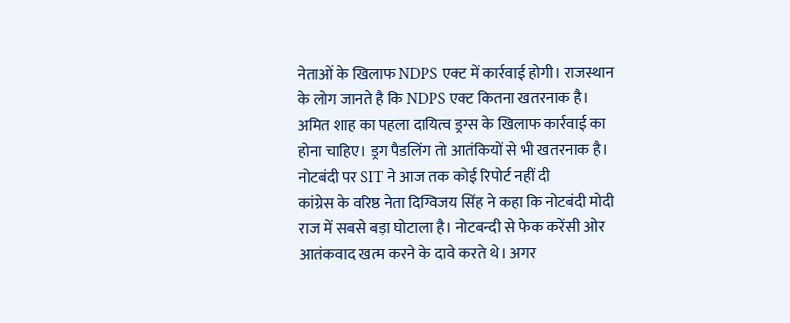नेताओं के खिलाफ NDPS एक्ट में कार्रवाई होगी। राजस्थान के लोग जानते है कि NDPS एक्ट कितना खतरनाक है। अमित शाह का पहला दायित्व ड्रग्स के खिलाफ कार्रवाई का होना चाहिए। ड्रग पैडलिंग तो आतंकियों से भी खतरनाक है।
नोटबंदी पर SIT ने आज तक कोई रिपोर्ट नहीं दी
कांग्रेस के वरिष्ठ नेता दिग्विजय सिंह ने कहा कि नोटबंदी मोदी राज में सबसे बड़ा घोटाला है। नोटबन्दी से फेक करेंसी ओर आतंकवाद खत्म करने के दावे करते थे। अगर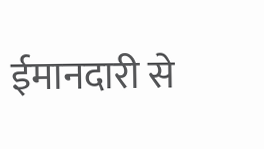ईमानदारी से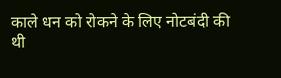काले धन को रोकने के लिए नोटबंदी की थी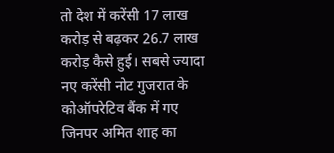तो देश में करेंसी 17 लाख करोड़ से बढ़कर 26.7 लाख करोड़ कैसे हुई। सबसे ज्यादा नए करेंसी नोट गुजरात के कोऑपरेटिव बैंक में गए जिनपर अमित शाह का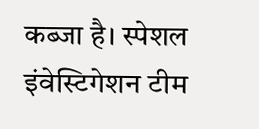कब्जा है। स्पेशल इंवेस्टिगेशन टीम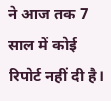ने आज तक 7 साल में कोई रिपोर्ट नहीं दी है।